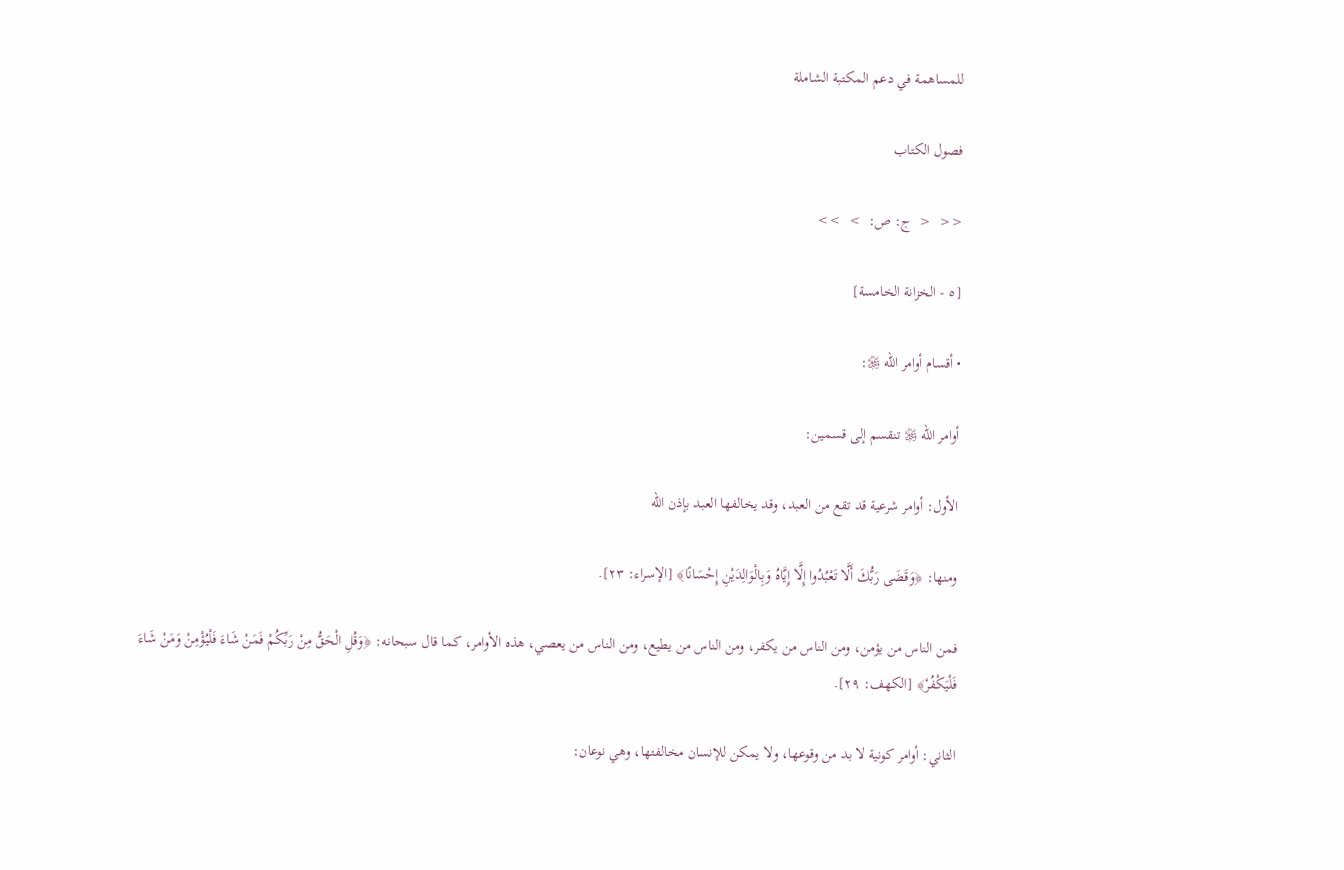للمساهمة في دعم المكتبة الشاملة

فصول الكتاب

<<  <  ج: ص:  >  >>

[٥ - الخزانة الخامسة]

• أقسام أوامر الله ﷿:

أوامر الله ﷿ تنقسم إلى قسمين:

الأول: أوامر شرعية قد تقع من العبد، وقد يخالفها العبد بإذن الله

ومنها: ﴿وَقَضَى رَبُّكَ أَلَّا تَعْبُدُوا إِلَّا إِيَّاهُ وَبِالْوَالِدَيْنِ إِحْسَانًا﴾ [الإسراء: ٢٣].

فمن الناس من يؤمن، ومن الناس من يكفر، ومن الناس من يطيع، ومن الناس من يعصي، هذه الأوامر، كما قال سبحانه: ﴿وَقُلِ الْحَقُّ مِنْ رَبِّكُمْ فَمَنْ شَاءَ فَلْيُؤْمِنْ وَمَنْ شَاءَ فَلْيَكْفُرْ﴾ [الكهف: ٢٩].

الثاني: أوامر كونية لا بد من وقوعها، ولا يمكن للإنسان مخالفتها، وهي نوعان: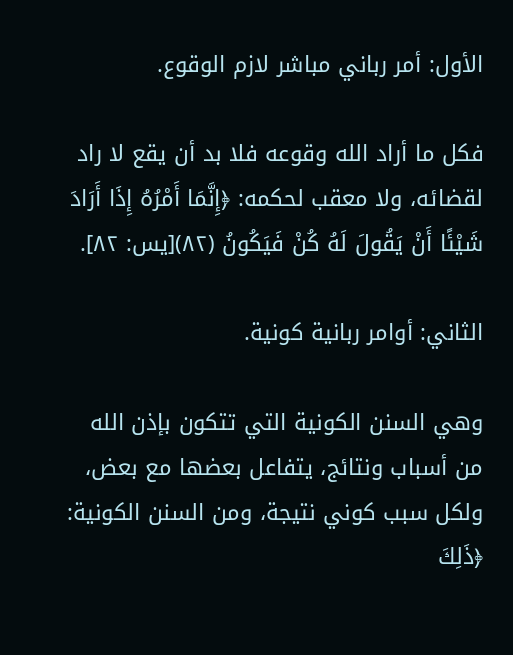الأول: أمر رباني مباشر لازم الوقوع.

فكل ما أراد الله وقوعه فلا بد أن يقع لا راد لقضائه، ولا معقب لحكمه: ﴿إِنَّمَا أَمْرُهُ إِذَا أَرَادَ شَيْئًا أَنْ يَقُولَ لَهُ كُنْ فَيَكُونُ (٨٢)[يس: ٨٢].

الثاني: أوامر ربانية كونية.

وهي السنن الكونية التي تتكون بإذن الله من أسباب ونتائج، يتفاعل بعضها مع بعض، ولكل سبب كوني نتيجة، ومن السنن الكونية: ﴿ذَلِكَ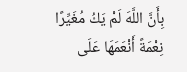بِأَنَّ اللَّهَ لَمْ يَكُ مُغَيِّرًا نِعْمَةً أَنْعَمَهَا عَلَى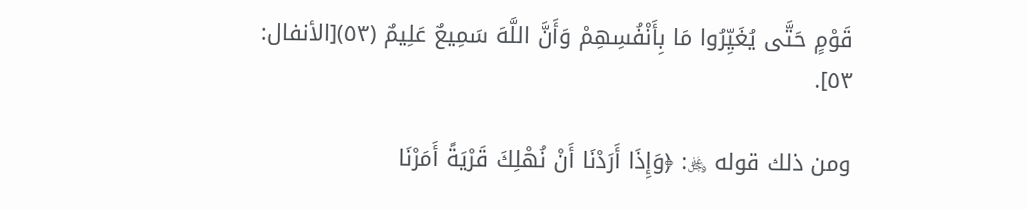قَوْمٍ حَتَّى يُغَيِّرُوا مَا بِأَنْفُسِهِمْ وَأَنَّ اللَّهَ سَمِيعٌ عَلِيمٌ (٥٣)[الأنفال: ٥٣].

ومن ذلك قوله ﷿: ﴿وَإِذَا أَرَدْنَا أَنْ نُهْلِكَ قَرْيَةً أَمَرْنَا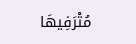مُتْرَفِيهَا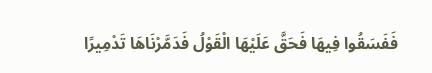فَفَسَقُوا فِيهَا فَحَقَّ عَلَيْهَا الْقَوْلُ فَدَمَّرْنَاهَا تَدْمِيرًا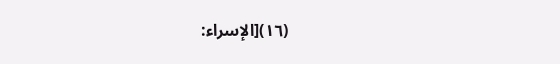(١٦)[الإسراء: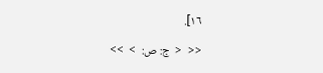١٦].

<<  <  ج: ص:  >  >>